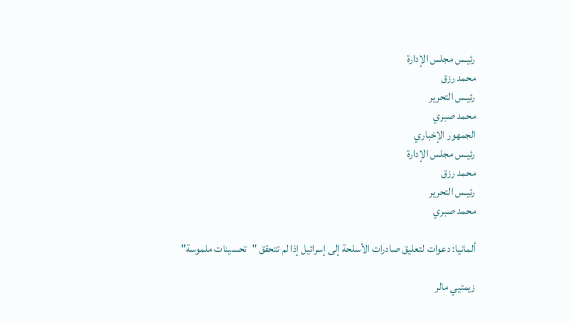رئيـس مجلس الإدارة
محمد رزق
رئيـس التحرير
محمد صبري
الجمهور الإخباري
رئيـس مجلس الإدارة
محمد رزق
رئيـس التحرير
محمد صبري

ألمانيا: دعوات لتعليق صادرات الأسلحة إلى إسرائيل إذا لم تتحقق "تحسينات ملموسة"

زيمتيي مالر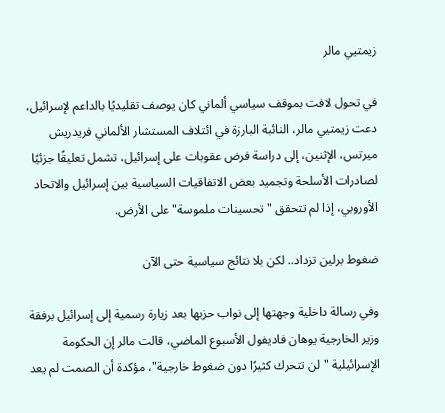زيمتيي مالر

في تحول لافت بموقف سياسي ألماني كان يوصف تقليديًا بالداعم لإسرائيل، دعت زيمتيي مالر، النائبة البارزة في ائتلاف المستشار الألماني فريدريش ميرتس، الإثنين، إلى دراسة فرض عقوبات على إسرائيل، تشمل تعليقًا جزئيًا لصادرات الأسلحة وتجميد بعض الاتفاقيات السياسية بين إسرائيل والاتحاد الأوروبي، إذا لم تتحقق "تحسينات ملموسة" على الأرض.

ضغوط برلين تزداد.. لكن بلا نتائج سياسية حتى الآن

وفي رسالة داخلية وجهتها إلى نواب حزبها بعد زيارة رسمية إلى إسرائيل برفقة وزير الخارجية يوهان فاديفول الأسبوع الماضي، قالت مالر إن الحكومة الإسرائيلية "لن تتحرك كثيرًا دون ضغوط خارجية"، مؤكدة أن الصمت لم يعد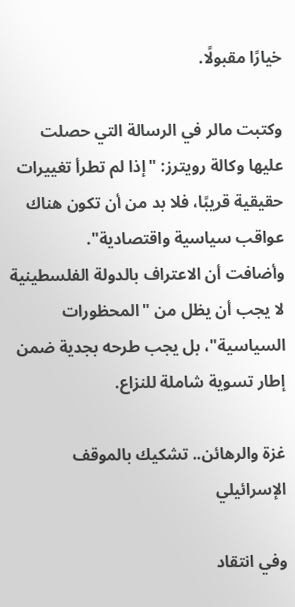خيارًا مقبولًا.

وكتبت مالر في الرسالة التي حصلت عليها وكالة رويترز: "إذا لم تطرأ تغييرات حقيقية قريبًا، فلا بد من أن تكون هناك عواقب سياسية واقتصادية".
وأضافت أن الاعتراف بالدولة الفلسطينية لا يجب أن يظل من "المحظورات السياسية"، بل يجب طرحه بجدية ضمن إطار تسوية شاملة للنزاع.

غزة والرهائن.. تشكيك بالموقف الإسرائيلي

وفي انتقاد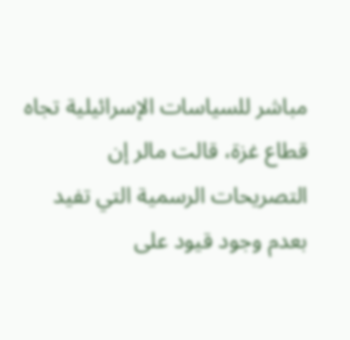مباشر للسياسات الإسرائيلية تجاه قطاع غزة، قالت مالر إن التصريحات الرسمية التي تفيد بعدم وجود قيود على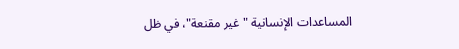المساعدات الإنسانية "غير مقنعة"، في ظل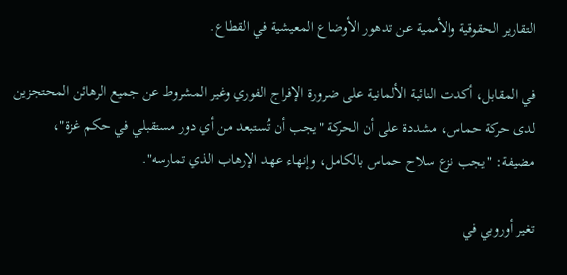التقارير الحقوقية والأممية عن تدهور الأوضاع المعيشية في القطاع.

في المقابل، أكدت النائبة الألمانية على ضرورة الإفراج الفوري وغير المشروط عن جميع الرهائن المحتجزين لدى حركة حماس، مشددة على أن الحركة "يجب أن تُستبعد من أي دور مستقبلي في حكم غزة"، مضيفة: "يجب نزع سلاح حماس بالكامل، وإنهاء عهد الإرهاب الذي تمارسه".

تغير أوروبي في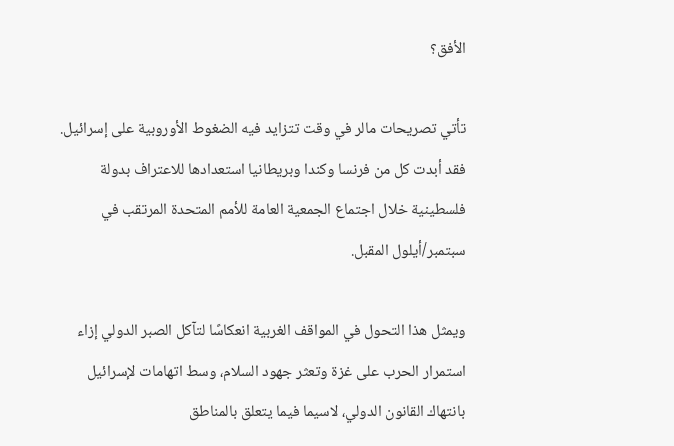الأفق؟

تأتي تصريحات مالر في وقت تتزايد فيه الضغوط الأوروبية على إسرائيل. فقد أبدت كل من فرنسا وكندا وبريطانيا استعدادها للاعتراف بدولة فلسطينية خلال اجتماع الجمعية العامة للأمم المتحدة المرتقب في سبتمبر/أيلول المقبل.

ويمثل هذا التحول في المواقف الغربية انعكاسًا لتآكل الصبر الدولي إزاء استمرار الحرب على غزة وتعثر جهود السلام، وسط اتهامات لإسرائيل بانتهاك القانون الدولي، لاسيما فيما يتعلق بالمناطق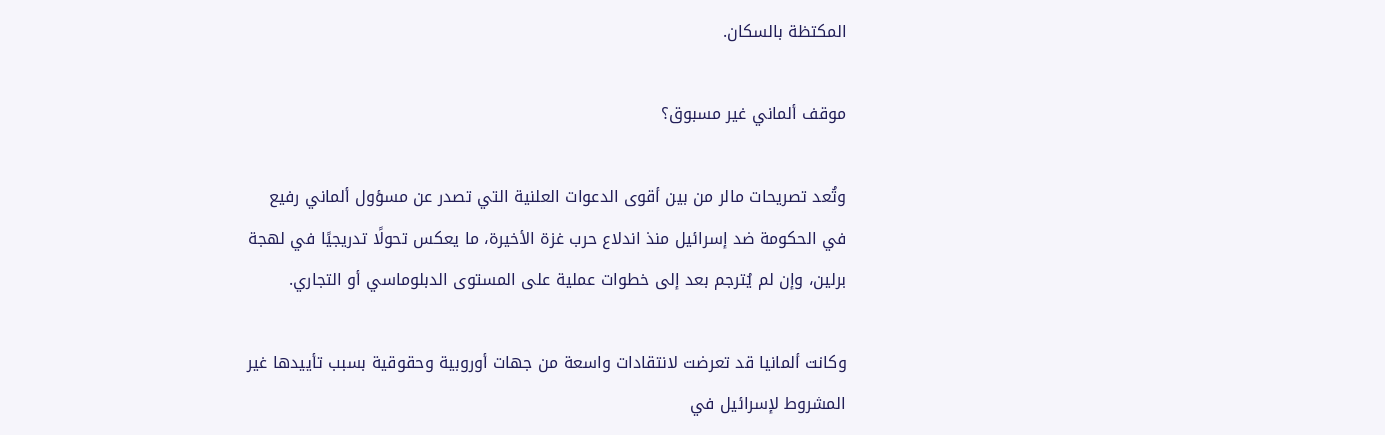المكتظة بالسكان.

موقف ألماني غير مسبوق؟

وتُعد تصريحات مالر من بين أقوى الدعوات العلنية التي تصدر عن مسؤول ألماني رفيع في الحكومة ضد إسرائيل منذ اندلاع حرب غزة الأخيرة، ما يعكس تحولًا تدريجيًا في لهجة برلين، وإن لم يُترجم بعد إلى خطوات عملية على المستوى الدبلوماسي أو التجاري.

وكانت ألمانيا قد تعرضت لانتقادات واسعة من جهات أوروبية وحقوقية بسبب تأييدها غير المشروط لإسرائيل في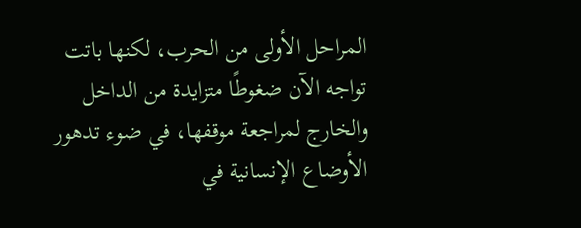المراحل الأولى من الحرب، لكنها باتت تواجه الآن ضغوطًا متزايدة من الداخل والخارج لمراجعة موقفها، في ضوء تدهور الأوضاع الإنسانية في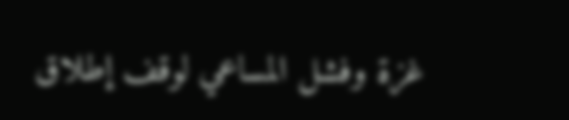غزة وفشل المساعي لوقف إطلاق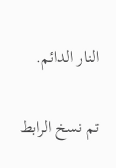النار الدائم.

تم نسخ الرابط